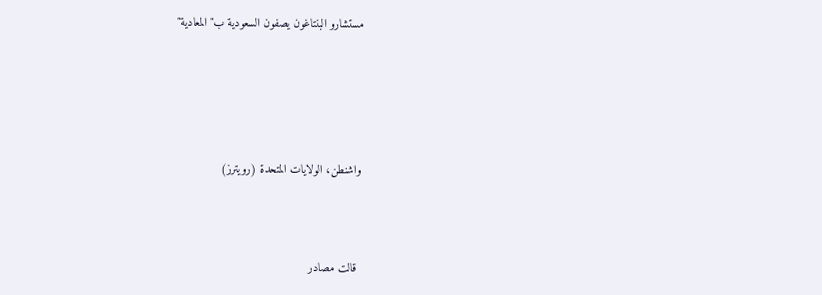مستشارو البنتاغون يصفون السعودية ب"المعادية"





واشنطن، الولايات المتحدة (رويترز)



 قالت مصادر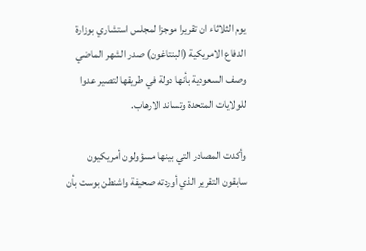يوم الثلاثاء ان تقريرا موجزا لمجلس استشاري بوزارة الدفاع الامريكية (البنتاغون) صدر الشهر الماضي وصف السعودية بأنها دولة في طريقها لتصير عدوا للولايات المتحدة وتساند الارهاب.

وأكدت المصادر التي بينها مسؤولون أمريكيون سابقون التقرير الذي أوردته صحيفة واشنطن بوست بأن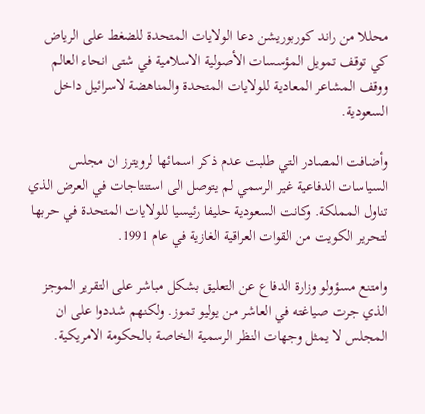محللا من راند كوربوريشن دعا الولايات المتحدة للضغط على الرياض كي توقف تمويل المؤسسات الأصولية الاسلامية في شتى انحاء العالم ووقف المشاعر المعادية للولايات المتحدة والمناهضة لاسرائيل داخل السعودية.

وأضافت المصادر التي طلبت عدم ذكر اسمائها لرويترز ان مجلس السياسات الدفاعية غير الرسمي لم يتوصل الى استنتاجات في العرض الذي تناول المملكة. وكانت السعودية حليفا رئيسيا للولايات المتحدة في حربها لتحرير الكويت من القوات العراقية الغازية في عام 1991.

وامتنع مسؤولو وزارة الدفاع عن التعليق بشكل مباشر على التقرير الموجز الذي جرت صياغته في العاشر من يوليو تموز. ولكنهم شددوا على ان المجلس لا يمثل وجهات النظر الرسمية الخاصة بالحكومة الامريكية.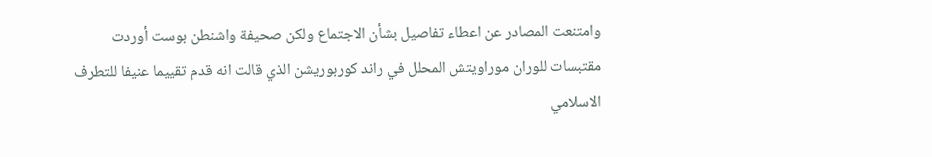وامتنعت المصادر عن اعطاء تفاصيل بشأن الاجتماع ولكن صحيفة واشنطن بوست أوردت مقتبسات للوران موراويتش المحلل في راند كوربوريشن الذي قالت انه قدم تقييما عنيفا للتطرف الاسلامي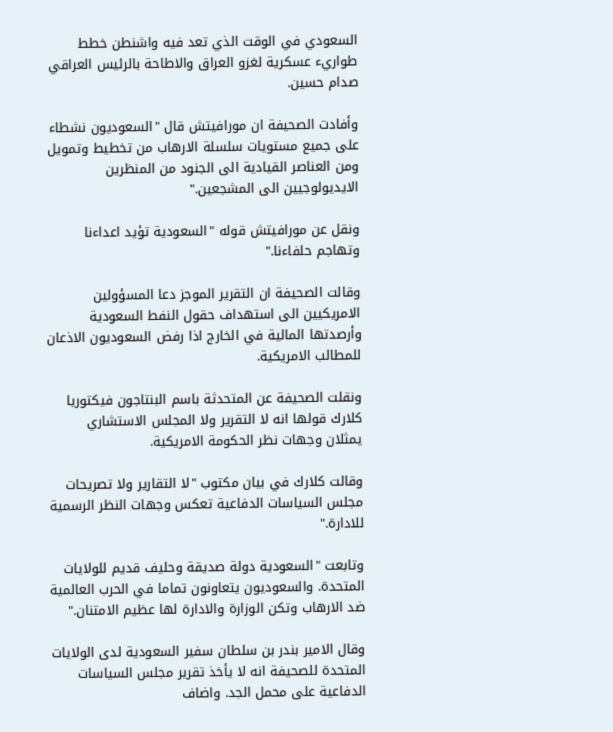السعودي في الوقت الذي تعد فيه واشنطن خطط طواريء عسكرية لغزو العراق والاطاحة بالرئيس العراقي صدام حسين.

وأفادت الصحيفة ان مورافيتش قال "السعوديون نشطاء على جميع مستويات سلسلة الارهاب من تخطيط وتمويل ومن العناصر القيادية الى الجنود من المنظرين الايديولوجيين الى المشجعين."

ونقل عن مورافيتش قوله "السعودية تؤيد اعداءنا وتهاجم حلفاءنا."

وقالت الصحيفة ان التقرير الموجز دعا المسؤولين الامريكيين الى استهداف حقول النفط السعودية وأرصدتها المالية في الخارج اذا رفض السعوديون الاذعان للمطالب الامريكية.

ونقلت الصحيفة عن المتحدثة باسم البنتاجون فيكتوريا كلارك قولها انه لا التقرير ولا المجلس الاستشاري يمثلان وجهات نظر الحكومة الامريكية.

وقالت كلارك في بيان مكتوب "لا التقارير ولا تصريحات مجلس السياسات الدفاعية تعكس وجهات النظر الرسمية للادارة."

وتابعت "السعودية دولة صديقة وحليف قديم للولايات المتحدة. والسعوديون يتعاونون تماما في الحرب العالمية ضد الارهاب وتكن الوزارة والادارة لها عظيم الامتنان."

وقال الامير بندر بن سلطان سفير السعودية لدى الولايات المتحدة للصحيفة انه لا يأخذ تقرير مجلس السياسات الدفاعية على محمل الجد. واضاف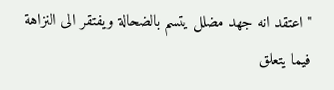"اعتقد انه جهد مضلل يتسم بالضحالة ويفتقر الى النزاهة فيما يتعلق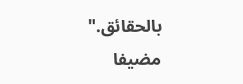بالحقائق." مضيفا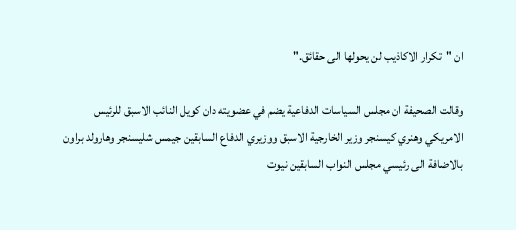ان "تكرار الاكاذيب لن يحولها الى حقائق."

وقالت الصحيفة ان مجلس السياسات الدفاعية يضم في عضويته دان كويل النائب الاسبق للرئيس الامريكي وهنري كيسنجر وزير الخارجية الاسبق ووزيري الدفاع السابقين جيمس شليسنجر وهارولد براون بالاضافة الى رئيسي مجلس النواب السابقين نيوت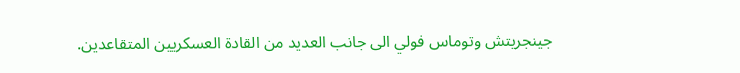جينجريتش وتوماس فولي الى جانب العديد من القادة العسكريين المتقاعدين.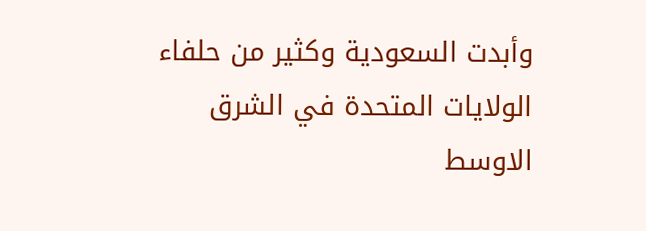وأبدت السعودية وكثير من حلفاء الولايات المتحدة في الشرق الاوسط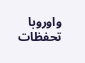واوروبا تحفظات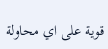قوية على اي محاولة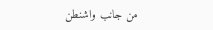من جانب واشنطن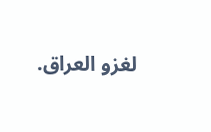لغزو العراق.